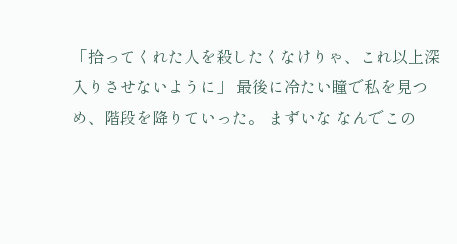「拾ってくれた人を殺したくなけりゃ、これ以上深入りさせないように」 最後に冷たい瞳で私を見つめ、階段を降りていった。 まずいな なんでこの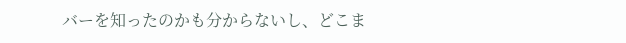バーを知ったのかも分からないし、どこま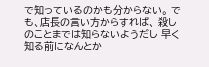で知っているのかも分からない。 でも、店長の言い方からすれば、 殺しのことまでは知らないようだし 早く知る前になんとか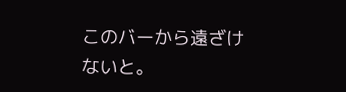このバーから遠ざけないと。